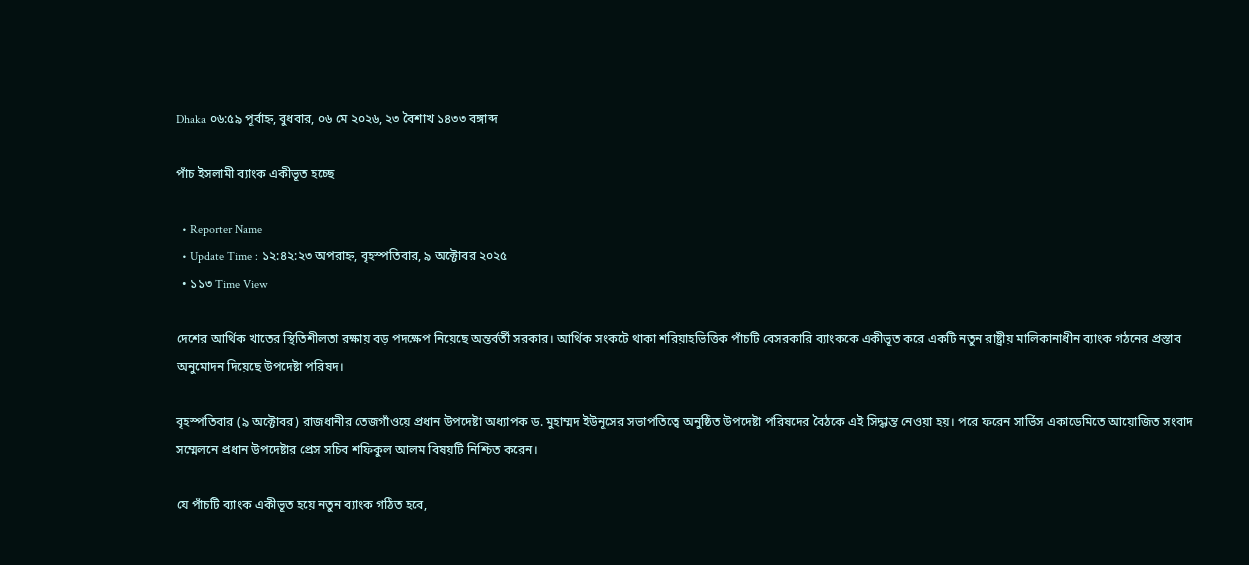Dhaka ০৬:৫৯ পূর্বাহ্ন, বুধবার, ০৬ মে ২০২৬, ২৩ বৈশাখ ১৪৩৩ বঙ্গাব্দ

পাঁচ ইসলামী ব্যাংক একীভূত হচ্ছে

  • Reporter Name
  • Update Time : ১২:৪২:২৩ অপরাহ্ন, বৃহস্পতিবার, ৯ অক্টোবর ২০২৫
  • ১১৩ Time View

দেশের আর্থিক খাতের স্থিতিশীলতা রক্ষায় বড় পদক্ষেপ নিয়েছে অন্তর্বর্তী সরকার। আর্থিক সংকটে থাকা শরিয়াহভিত্তিক পাঁচটি বেসরকারি ব্যাংককে একীভূত করে একটি নতুন রাষ্ট্রীয় মালিকানাধীন ব্যাংক গঠনের প্রস্তাব অনুমোদন দিয়েছে উপদেষ্টা পরিষদ।

বৃহস্পতিবার (৯ অক্টোবর) রাজধানীর তেজগাঁওয়ে প্রধান উপদেষ্টা অধ্যাপক ড. মুহাম্মদ ইউনূসের সভাপতিত্বে অনুষ্ঠিত উপদেষ্টা পরিষদের বৈঠকে এই সিদ্ধান্ত নেওয়া হয়। পরে ফরেন সার্ভিস একাডেমিতে আয়োজিত সংবাদ সম্মেলনে প্রধান উপদেষ্টার প্রেস সচিব শফিকুল আলম বিষয়টি নিশ্চিত করেন।

যে পাঁচটি ব্যাংক একীভূত হয়ে নতুন ব্যাংক গঠিত হবে,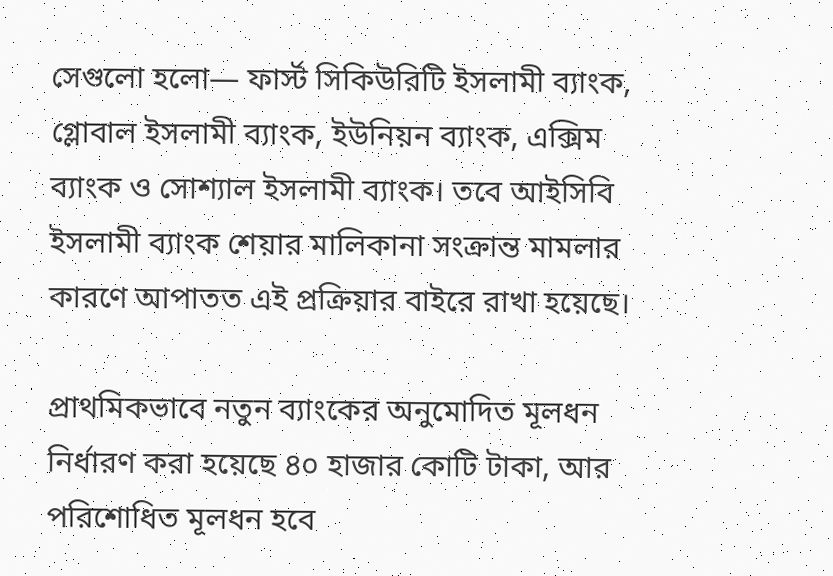সেগুলো হলো— ফার্স্ট সিকিউরিটি ইসলামী ব্যাংক, গ্লোবাল ইসলামী ব্যাংক, ইউনিয়ন ব্যাংক, এক্সিম ব্যাংক ও সোশ্যাল ইসলামী ব্যাংক। তবে আইসিবি ইসলামী ব্যাংক শেয়ার মালিকানা সংক্রান্ত মামলার কারণে আপাতত এই প্রক্রিয়ার বাইরে রাখা হয়েছে।

প্রাথমিকভাবে নতুন ব্যাংকের অনুমোদিত মূলধন নির্ধারণ করা হয়েছে ৪০ হাজার কোটি টাকা, আর পরিশোধিত মূলধন হবে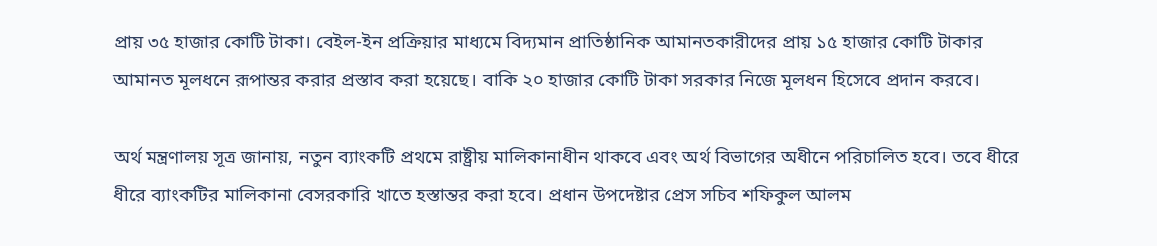প্রায় ৩৫ হাজার কোটি টাকা। বেইল-ইন প্রক্রিয়ার মাধ্যমে বিদ্যমান প্রাতিষ্ঠানিক আমানতকারীদের প্রায় ১৫ হাজার কোটি টাকার আমানত মূলধনে রূপান্তর করার প্রস্তাব করা হয়েছে। বাকি ২০ হাজার কোটি টাকা সরকার নিজে মূলধন হিসেবে প্রদান করবে।

অর্থ মন্ত্রণালয় সূত্র জানায়, নতুন ব্যাংকটি প্রথমে রাষ্ট্রীয় মালিকানাধীন থাকবে এবং অর্থ বিভাগের অধীনে পরিচালিত হবে। তবে ধীরে ধীরে ব্যাংকটির মালিকানা বেসরকারি খাতে হস্তান্তর করা হবে। প্রধান উপদেষ্টার প্রেস সচিব শফিকুল আলম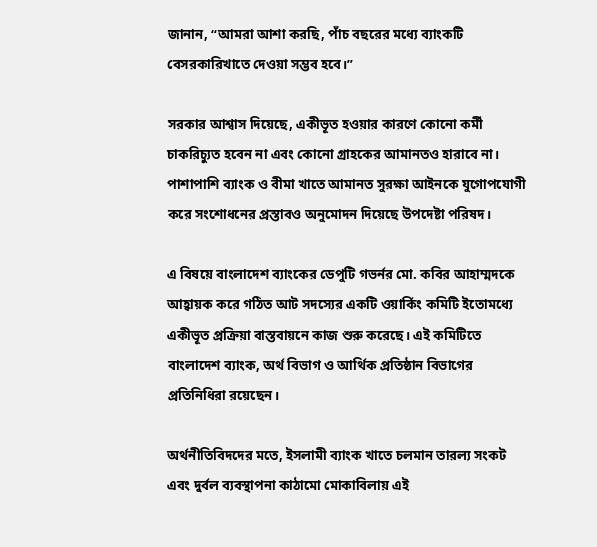জানান, “আমরা আশা করছি, পাঁচ বছরের মধ্যে ব্যাংকটি বেসরকারিখাতে দেওয়া সম্ভব হবে।”

সরকার আশ্বাস দিয়েছে, একীভূত হওয়ার কারণে কোনো কর্মী চাকরিচ্যুত হবেন না এবং কোনো গ্রাহকের আমানতও হারাবে না। পাশাপাশি ব্যাংক ও বীমা খাতে আমানত সুরক্ষা আইনকে যুগোপযোগী করে সংশোধনের প্রস্তাবও অনুমোদন দিয়েছে উপদেষ্টা পরিষদ।

এ বিষয়ে বাংলাদেশ ব্যাংকের ডেপুটি গভর্নর মো. কবির আহাম্মদকে আহ্বায়ক করে গঠিত আট সদস্যের একটি ওয়ার্কিং কমিটি ইতোমধ্যে একীভূত প্রক্রিয়া বাস্তবায়নে কাজ শুরু করেছে। এই কমিটিতে বাংলাদেশ ব্যাংক, অর্থ বিভাগ ও আর্থিক প্রতিষ্ঠান বিভাগের প্রতিনিধিরা রয়েছেন।

অর্থনীতিবিদদের মতে, ইসলামী ব্যাংক খাতে চলমান তারল্য সংকট এবং দুর্বল ব্যবস্থাপনা কাঠামো মোকাবিলায় এই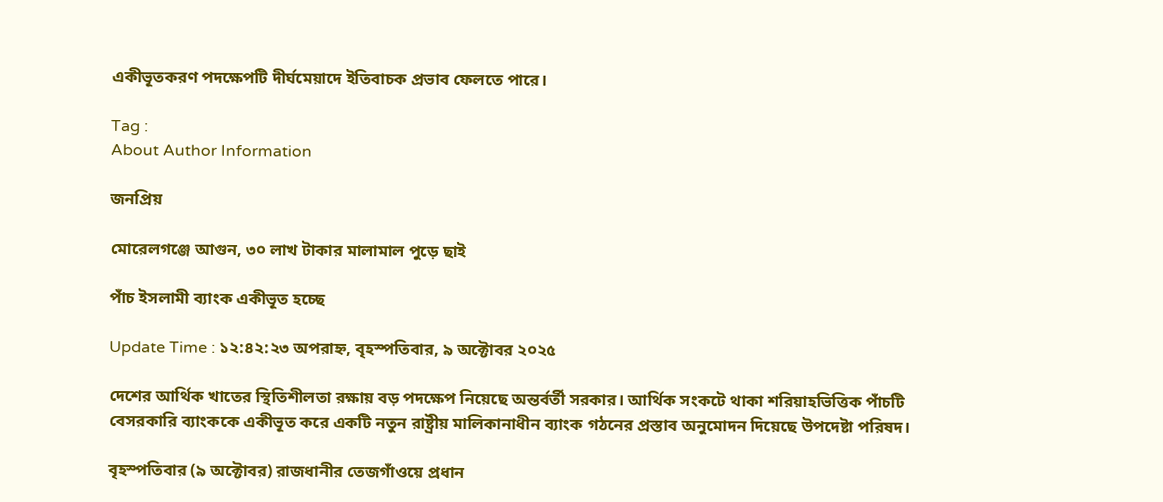একীভূতকরণ পদক্ষেপটি দীর্ঘমেয়াদে ইতিবাচক প্রভাব ফেলতে পারে।

Tag :
About Author Information

জনপ্রিয়

মোরেলগঞ্জে আগুন, ৩০ লাখ টাকার মালামাল পুড়ে ছাই

পাঁচ ইসলামী ব্যাংক একীভূত হচ্ছে

Update Time : ১২:৪২:২৩ অপরাহ্ন, বৃহস্পতিবার, ৯ অক্টোবর ২০২৫

দেশের আর্থিক খাতের স্থিতিশীলতা রক্ষায় বড় পদক্ষেপ নিয়েছে অন্তর্বর্তী সরকার। আর্থিক সংকটে থাকা শরিয়াহভিত্তিক পাঁচটি বেসরকারি ব্যাংককে একীভূত করে একটি নতুন রাষ্ট্রীয় মালিকানাধীন ব্যাংক গঠনের প্রস্তাব অনুমোদন দিয়েছে উপদেষ্টা পরিষদ।

বৃহস্পতিবার (৯ অক্টোবর) রাজধানীর তেজগাঁওয়ে প্রধান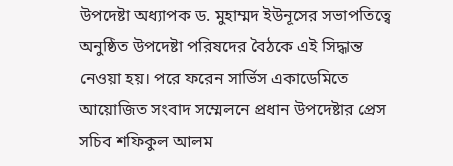উপদেষ্টা অধ্যাপক ড. মুহাম্মদ ইউনূসের সভাপতিত্বে অনুষ্ঠিত উপদেষ্টা পরিষদের বৈঠকে এই সিদ্ধান্ত নেওয়া হয়। পরে ফরেন সার্ভিস একাডেমিতে আয়োজিত সংবাদ সম্মেলনে প্রধান উপদেষ্টার প্রেস সচিব শফিকুল আলম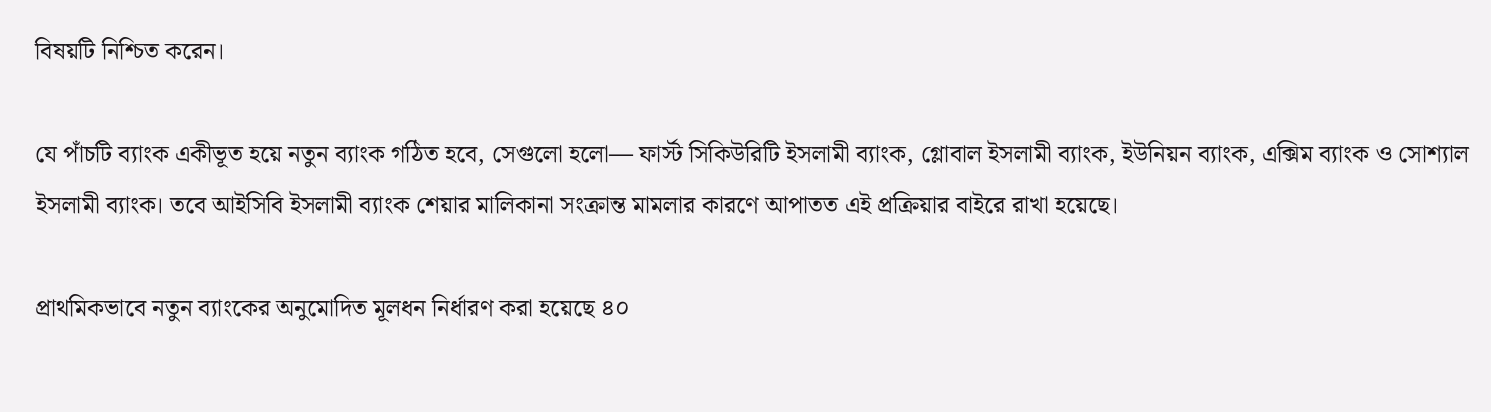বিষয়টি নিশ্চিত করেন।

যে পাঁচটি ব্যাংক একীভূত হয়ে নতুন ব্যাংক গঠিত হবে, সেগুলো হলো— ফার্স্ট সিকিউরিটি ইসলামী ব্যাংক, গ্লোবাল ইসলামী ব্যাংক, ইউনিয়ন ব্যাংক, এক্সিম ব্যাংক ও সোশ্যাল ইসলামী ব্যাংক। তবে আইসিবি ইসলামী ব্যাংক শেয়ার মালিকানা সংক্রান্ত মামলার কারণে আপাতত এই প্রক্রিয়ার বাইরে রাখা হয়েছে।

প্রাথমিকভাবে নতুন ব্যাংকের অনুমোদিত মূলধন নির্ধারণ করা হয়েছে ৪০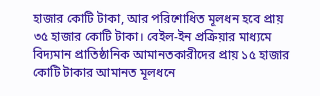হাজার কোটি টাকা, আর পরিশোধিত মূলধন হবে প্রায় ৩৫ হাজার কোটি টাকা। বেইল-ইন প্রক্রিয়ার মাধ্যমে বিদ্যমান প্রাতিষ্ঠানিক আমানতকারীদের প্রায় ১৫ হাজার কোটি টাকার আমানত মূলধনে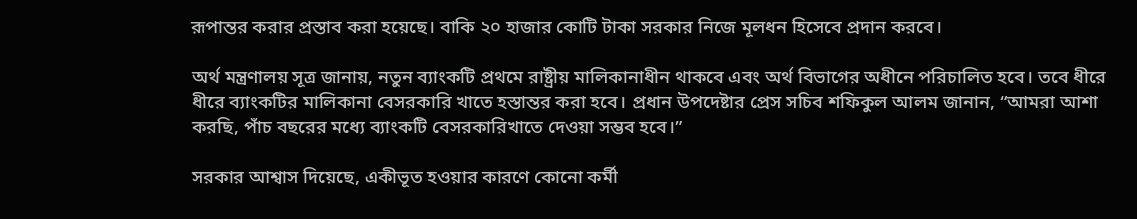রূপান্তর করার প্রস্তাব করা হয়েছে। বাকি ২০ হাজার কোটি টাকা সরকার নিজে মূলধন হিসেবে প্রদান করবে।

অর্থ মন্ত্রণালয় সূত্র জানায়, নতুন ব্যাংকটি প্রথমে রাষ্ট্রীয় মালিকানাধীন থাকবে এবং অর্থ বিভাগের অধীনে পরিচালিত হবে। তবে ধীরে ধীরে ব্যাংকটির মালিকানা বেসরকারি খাতে হস্তান্তর করা হবে। প্রধান উপদেষ্টার প্রেস সচিব শফিকুল আলম জানান, “আমরা আশা করছি, পাঁচ বছরের মধ্যে ব্যাংকটি বেসরকারিখাতে দেওয়া সম্ভব হবে।”

সরকার আশ্বাস দিয়েছে, একীভূত হওয়ার কারণে কোনো কর্মী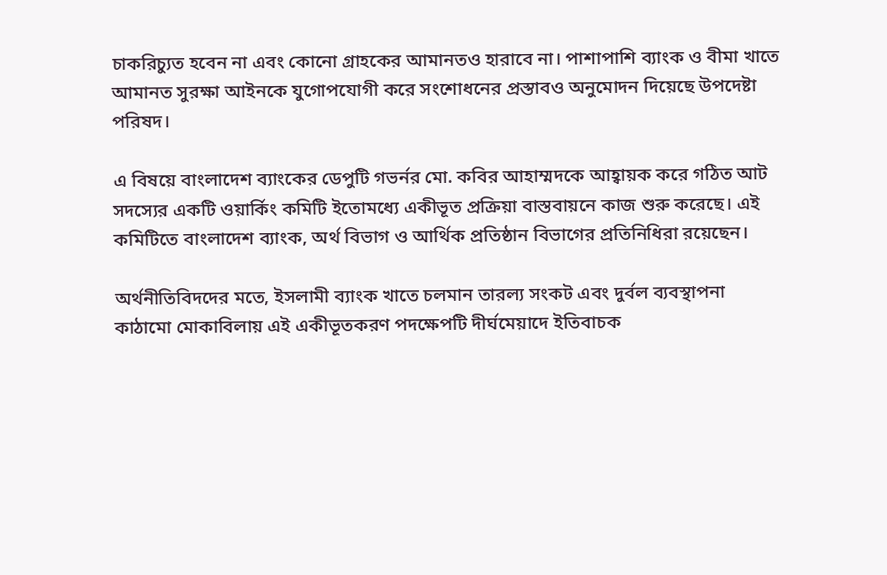চাকরিচ্যুত হবেন না এবং কোনো গ্রাহকের আমানতও হারাবে না। পাশাপাশি ব্যাংক ও বীমা খাতে আমানত সুরক্ষা আইনকে যুগোপযোগী করে সংশোধনের প্রস্তাবও অনুমোদন দিয়েছে উপদেষ্টা পরিষদ।

এ বিষয়ে বাংলাদেশ ব্যাংকের ডেপুটি গভর্নর মো. কবির আহাম্মদকে আহ্বায়ক করে গঠিত আট সদস্যের একটি ওয়ার্কিং কমিটি ইতোমধ্যে একীভূত প্রক্রিয়া বাস্তবায়নে কাজ শুরু করেছে। এই কমিটিতে বাংলাদেশ ব্যাংক, অর্থ বিভাগ ও আর্থিক প্রতিষ্ঠান বিভাগের প্রতিনিধিরা রয়েছেন।

অর্থনীতিবিদদের মতে, ইসলামী ব্যাংক খাতে চলমান তারল্য সংকট এবং দুর্বল ব্যবস্থাপনা কাঠামো মোকাবিলায় এই একীভূতকরণ পদক্ষেপটি দীর্ঘমেয়াদে ইতিবাচক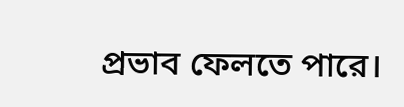প্রভাব ফেলতে পারে।